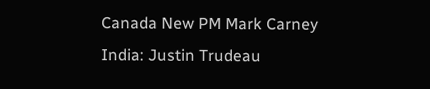Canada New PM Mark Carney India: Justin Trudeau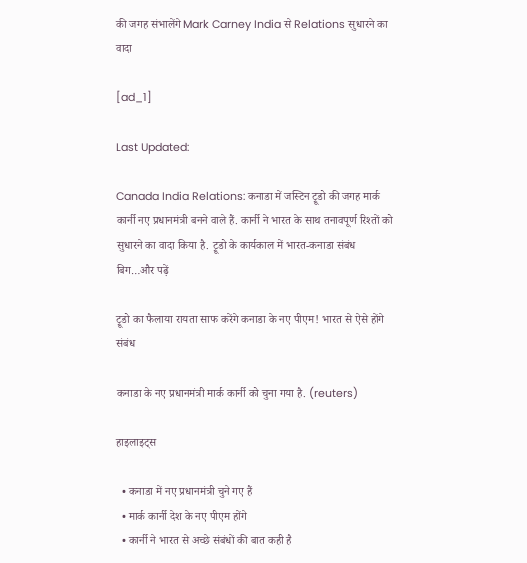की जगह संभालेंगे Mark Carney India से Relations सुधारने का वादा

[ad_1]

Last Updated:

Canada India Relations: कनाडा में जस्टिन ट्रूडो की जगह मार्क कार्नी नए प्रधानमंत्री बनने वाले हैं. कार्नी ने भारत के साथ तनावपूर्ण रिश्तों को सुधारने का वादा किया है. ट्रूडो के कार्यकाल में भारत-कनाडा संबंध बिग…और पढ़ें

ट्रूडो का फैलाया रायता साफ करेंगे कनाडा के नए पीएम! भारत से ऐसे होंगे संबंध

कनाडा के नए प्रधानमंत्री मार्क कार्नी को चुना गया है. (reuters)

हाइलाइट्स

  • कनाडा में नए प्रधानमंत्री चुने गए हैं
  • मार्क कार्नी देश के नए पीएम होंगे
  • कार्नी ने भारत से अच्छे संबंधों की बात कही है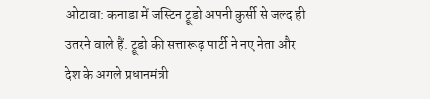ओटावा: कनाडा में जस्टिन ट्रूडो अपनी कुर्सी से जल्द ही उतरने वाले हैं. ट्रूडो की सत्तारूढ़ पार्टी ने नए नेता और देश के अगले प्रधानमंत्री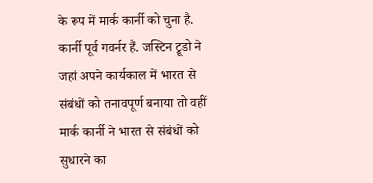के रूप में मार्क कार्नी को चुना है. कार्नी पूर्व गवर्नर हैं. जस्टिन ट्रूडो ने जहां अपने कार्यकाल में भारत से संबंधों को तनावपूर्ण बनाया तो वहीं मार्क कार्नी ने भारत से संबंधों को सुधारने का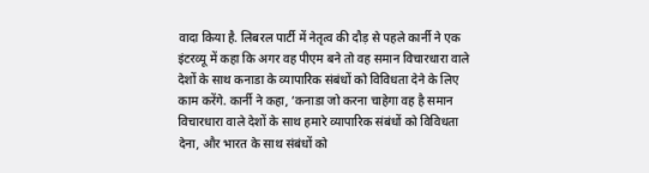वादा किया है. लिबरल पार्टी में नेतृत्व की दौड़ से पहले कार्नी ने एक इंटरव्यू में कहा कि अगर वह पीएम बने तो वह समान विचारधारा वाले देशों के साथ कनाडा के व्यापारिक संबंधों को विविधता देने के लिए काम करेंगे. कार्नी ने कहा, ‘कनाडा जो करना चाहेगा वह है समान विचारधारा वाले देशों के साथ हमारे व्यापारिक संबंधों को विविधता देना, और भारत के साथ संबंधों को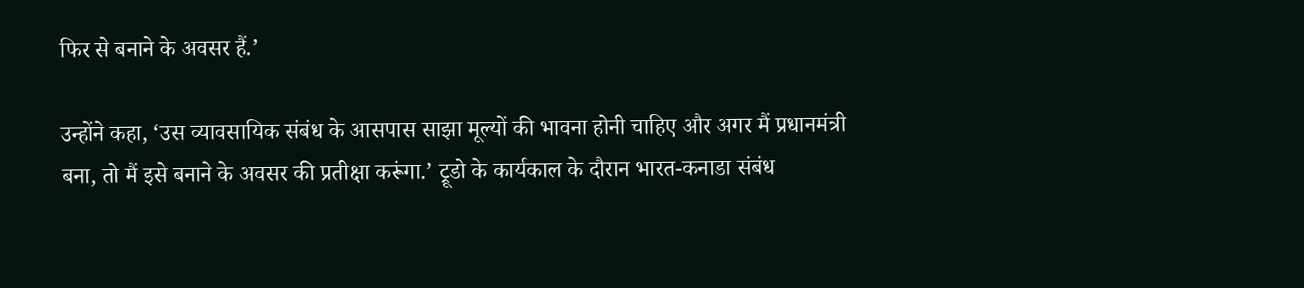फिर से बनाने के अवसर हैं.’

उन्होंने कहा, ‘उस व्यावसायिक संबंध के आसपास साझा मूल्यों की भावना होनी चाहिए और अगर मैं प्रधानमंत्री बना, तो मैं इसे बनाने के अवसर की प्रतीक्षा करूंगा.’ ट्रूडो के कार्यकाल के दौरान भारत-कनाडा संबंध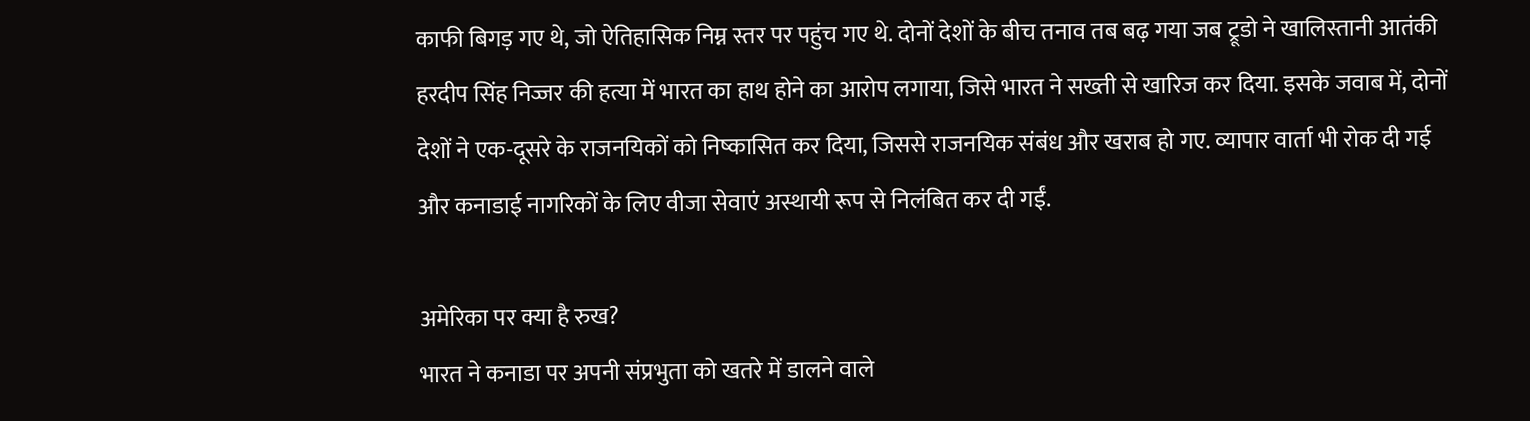काफी बिगड़ गए थे, जो ऐतिहासिक निम्न स्तर पर पहुंच गए थे. दोनों देशों के बीच तनाव तब बढ़ गया जब ट्रूडो ने खालिस्तानी आतंकी हरदीप सिंह निज्जर की हत्या में भारत का हाथ होने का आरोप लगाया, जिसे भारत ने सख्ती से खारिज कर दिया. इसके जवाब में, दोनों देशों ने एक-दूसरे के राजनयिकों को निष्कासित कर दिया, जिससे राजनयिक संबंध और खराब हो गए. व्यापार वार्ता भी रोक दी गई और कनाडाई नागरिकों के लिए वीजा सेवाएं अस्थायी रूप से निलंबित कर दी गईं.

अमेरिका पर क्या है रुख?
भारत ने कनाडा पर अपनी संप्रभुता को खतरे में डालने वाले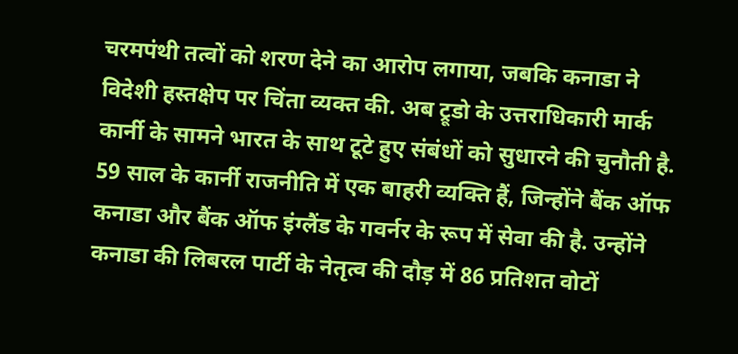चरमपंथी तत्वों को शरण देने का आरोप लगाया, जबकि कनाडा ने विदेशी हस्तक्षेप पर चिंता व्यक्त की. अब ट्रूडो के उत्तराधिकारी मार्क कार्नी के सामने भारत के साथ टूटे हुए संबंधों को सुधारने की चुनौती है. 59 साल के कार्नी राजनीति में एक बाहरी व्यक्ति हैं, जिन्होंने बैंक ऑफ कनाडा और बैंक ऑफ इंग्लैंड के गवर्नर के रूप में सेवा की है. उन्होंने कनाडा की लिबरल पार्टी के नेतृत्व की दौड़ में 86 प्रतिशत वोटों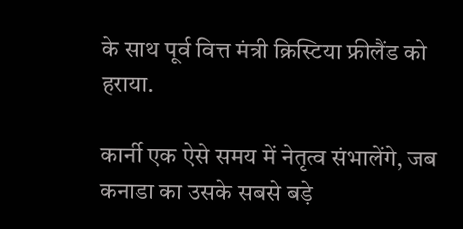के साथ पूर्व वित्त मंत्री क्रिस्टिया फ्रीलैंड को हराया.

कार्नी एक ऐसे समय में नेतृत्व संभालेंगे, जब कनाडा का उसके सबसे बड़े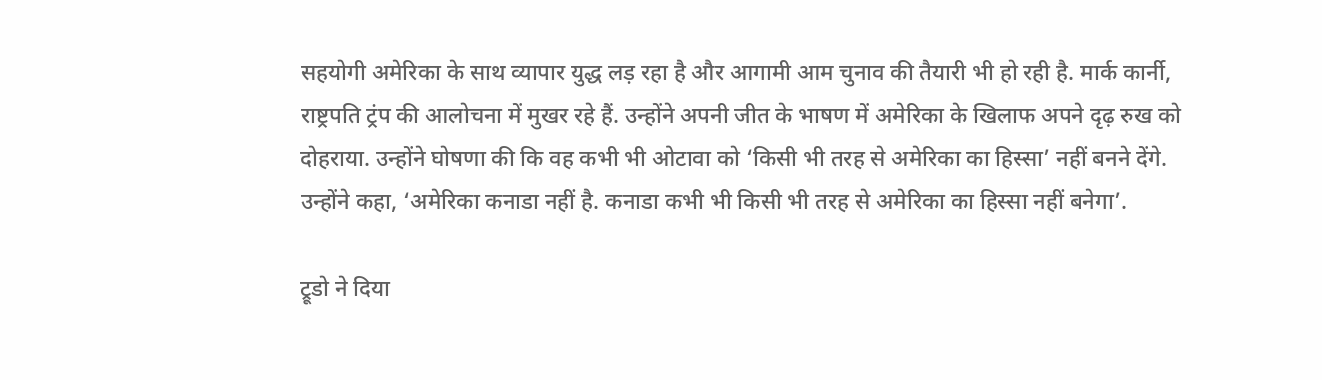सहयोगी अमेरिका के साथ व्यापार युद्ध लड़ रहा है और आगामी आम चुनाव की तैयारी भी हो रही है. मार्क कार्नी, राष्ट्रपति ट्रंप की आलोचना में मुखर रहे हैं. उन्होंने अपनी जीत के भाषण में अमेरिका के खिलाफ अपने दृढ़ रुख को दोहराया. उन्होंने घोषणा की कि वह कभी भी ओटावा को ‘किसी भी तरह से अमेरिका का हिस्सा’ नहीं बनने देंगे. उन्होंने कहा, ‘अमेरिका कनाडा नहीं है. कनाडा कभी भी किसी भी तरह से अमेरिका का हिस्सा नहीं बनेगा’.

ट्रूडो ने दिया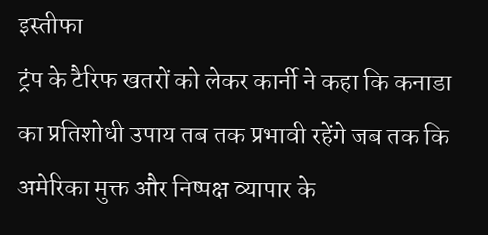इस्तीफा
ट्रंप के टैरिफ खतरों को लेकर कार्नी ने कहा कि कनाडा का प्रतिशोधी उपाय तब तक प्रभावी रहेंगे जब तक कि अमेरिका मुक्त और निष्पक्ष व्यापार के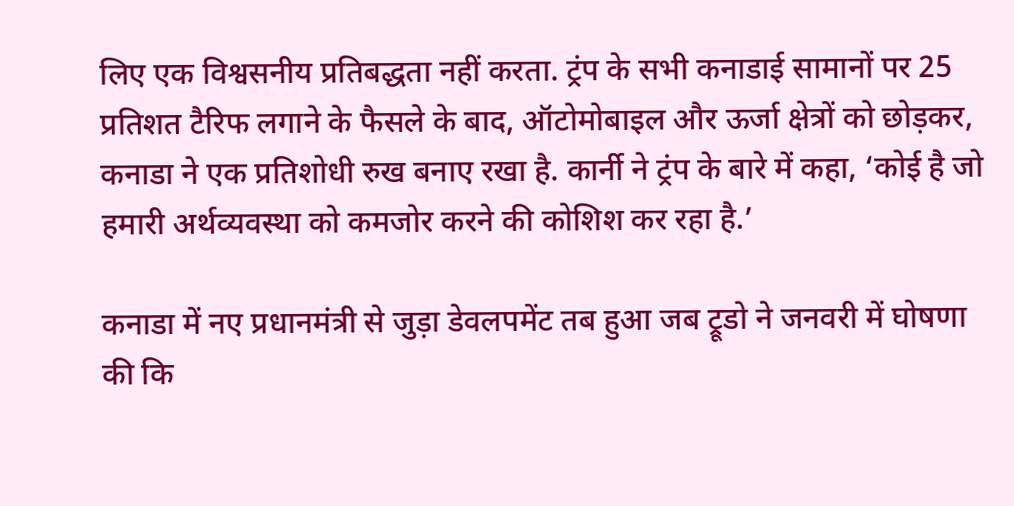लिए एक विश्वसनीय प्रतिबद्धता नहीं करता. ट्रंप के सभी कनाडाई सामानों पर 25 प्रतिशत टैरिफ लगाने के फैसले के बाद, ऑटोमोबाइल और ऊर्जा क्षेत्रों को छोड़कर, कनाडा ने एक प्रतिशोधी रुख बनाए रखा है. कार्नी ने ट्रंप के बारे में कहा, ‘कोई है जो हमारी अर्थव्यवस्था को कमजोर करने की कोशिश कर रहा है.’

कनाडा में नए प्रधानमंत्री से जुड़ा डेवलपमेंट तब हुआ जब ट्रूडो ने जनवरी में घोषणा की कि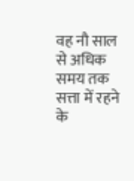वह नौ साल से अधिक समय तक सत्ता में रहने के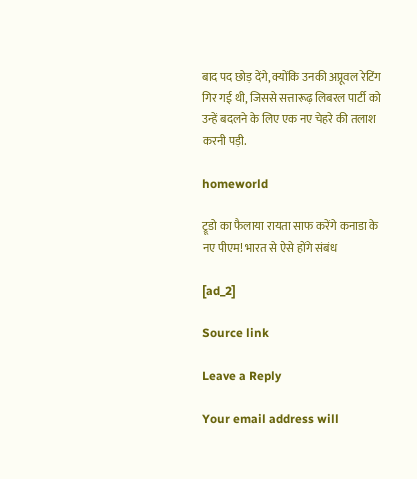बाद पद छोड़ देंगे, क्योंकि उनकी अप्रूवल रेटिंग गिर गई थी, जिससे सत्तारूढ़ लिबरल पार्टी को उन्हें बदलने के लिए एक नए चेहरे की तलाश करनी पड़ी.

homeworld

ट्रूडो का फैलाया रायता साफ करेंगे कनाडा के नए पीएम! भारत से ऐसे होंगे संबंध

[ad_2]

Source link

Leave a Reply

Your email address will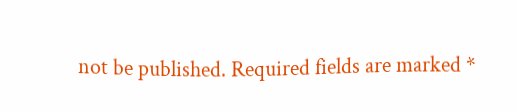not be published. Required fields are marked *